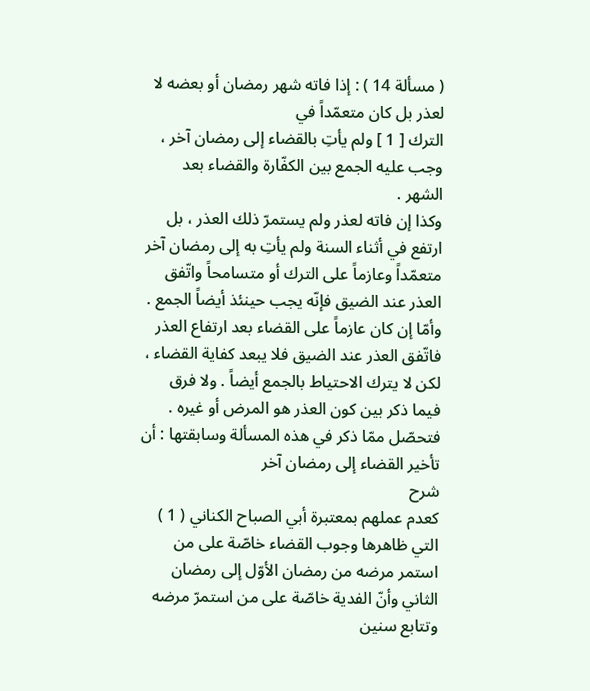( مسألة 14 ) : إذا فاته شهر رمضان أو بعضه لا لعذر بل كان متعمّداً في
الترك [ 1 ] ولم يأتِ بالقضاء إلى رمضان آخر ، وجب عليه الجمع بين الكفّارة والقضاء بعد الشهر .
وكذا إن فاته لعذر ولم يستمرّ ذلك العذر ، بل ارتفع في أثناء السنة ولم يأتِ به إلى رمضان آخر متعمّداً وعازماً على الترك أو متسامحاً واتّفق العذر عند الضيق فإنّه يجب حينئذ أيضاً الجمع .
وأمّا إن كان عازماً على القضاء بعد ارتفاع العذر فاتّفق العذر عند الضيق فلا يبعد كفاية القضاء ، لكن لا يترك الاحتياط بالجمع أيضاً . ولا فرق فيما ذكر بين كون العذر هو المرض أو غيره .
فتحصّل ممّا ذكر في هذه المسألة وسابقتها : أن تأخير القضاء إلى رمضان آخر
شرح
كعدم عملهم بمعتبرة أبي الصباح الكناني ( 1 ) التي ظاهرها وجوب القضاء خاصّة على من استمر مرضه من رمضان الأوّل إلى رمضان الثاني وأنّ الفدية خاصّة على من استمرّ مرضه وتتابع سنين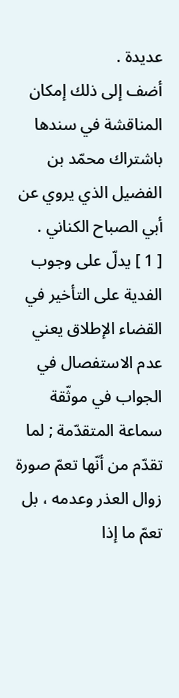عديدة .
أضف إلى ذلك إمكان المناقشة في سندها باشتراك محمّد بن الفضيل الذي يروي عن أبي الصباح الكناني .
[ 1 ] يدلّ على وجوب الفدية على التأخير في القضاء الإطلاق يعني عدم الاستفصال في الجواب في موثّقة سماعة المتقدّمة ; لما تقدّم من أنّها تعمّ صورة زوال العذر وعدمه ، بل تعمّ ما إذا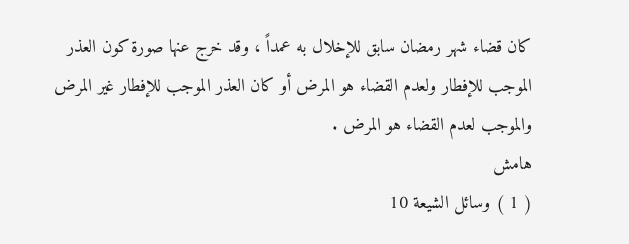كان قضاء شهر رمضان سابق للإخلال به عمداً ، وقد خرج عنها صورة كون العذر الموجب للإفطار ولعدم القضاء هو المرض أو كان العذر الموجب للإفطار غير المرض والموجب لعدم القضاء هو المرض .
هامش
( 1 ) وسائل الشيعة 10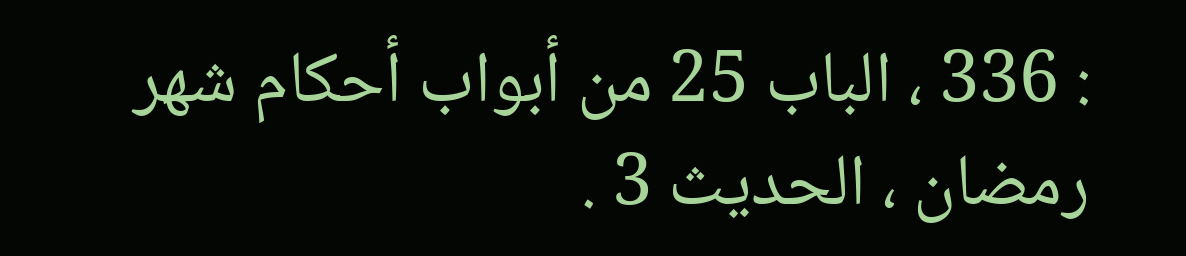: 336 ، الباب 25 من أبواب أحكام شهر رمضان ، الحديث 3 .